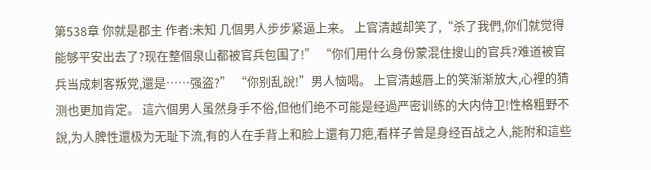第538章 你就是郡主 作者:未知 几個男人步步紧逼上来。 上官清越却笑了,“杀了我們,你们就觉得能够平安出去了?现在整個泉山都被官兵包围了!” “你们用什么身份蒙混住搜山的官兵?难道被官兵当成刺客叛党,還是……强盗?” “你别乱說!”男人恼喝。 上官清越唇上的笑渐渐放大,心裡的猜测也更加肯定。 這六個男人虽然身手不俗,但他们绝不可能是经過严密训练的大内侍卫!性格粗野不說,为人脾性還极为无耻下流,有的人在手背上和脸上還有刀疤,看样子曾是身经百战之人,能附和這些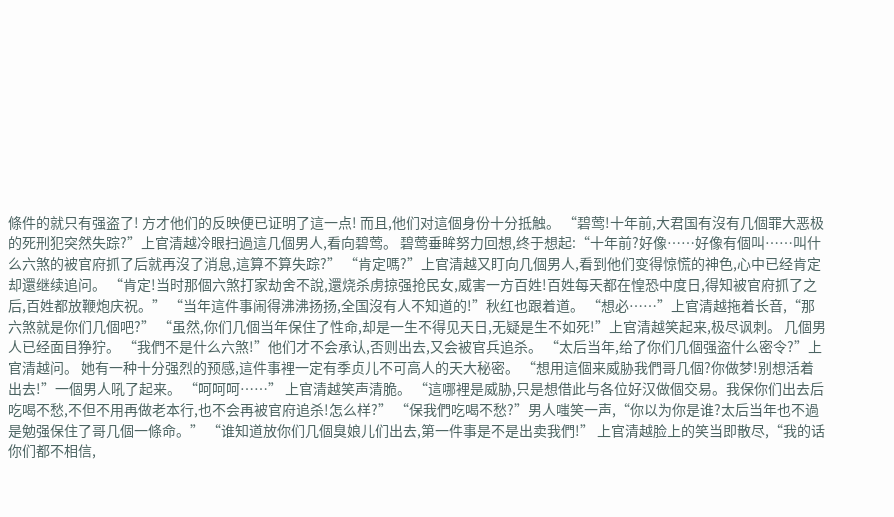條件的就只有强盗了! 方才他们的反映便已证明了這一点! 而且,他们对這個身份十分抵触。 “碧莺!十年前,大君国有沒有几個罪大恶极的死刑犯突然失踪?”上官清越冷眼扫過這几個男人,看向碧莺。 碧莺垂眸努力回想,终于想起:“十年前?好像……好像有個叫……叫什么六煞的被官府抓了后就再沒了消息,這算不算失踪?” “肯定嗎?”上官清越又盯向几個男人,看到他们变得惊慌的神色,心中已经肯定却還继续追问。 “肯定!当时那個六煞打家劫舍不說,還烧杀虏掠强抢民女,威害一方百姓!百姓每天都在惶恐中度日,得知被官府抓了之后,百姓都放鞭炮庆祝。” “当年這件事闹得沸沸扬扬,全国沒有人不知道的!”秋红也跟着道。 “想必……”上官清越拖着长音,“那六煞就是你们几個吧?” “虽然,你们几個当年保住了性命,却是一生不得见天日,无疑是生不如死!”上官清越笑起来,极尽讽刺。 几個男人已经面目狰狞。 “我們不是什么六煞!”他们才不会承认,否则出去,又会被官兵追杀。 “太后当年,给了你们几個强盗什么密令?”上官清越问。 她有一种十分强烈的预感,這件事裡一定有季贞儿不可高人的天大秘密。 “想用這個来威胁我們哥几個?你做梦!别想活着出去!”一個男人吼了起来。 “呵呵呵……” 上官清越笑声清脆。 “這哪裡是威胁,只是想借此与各位好汉做個交易。我保你们出去后吃喝不愁,不但不用再做老本行,也不会再被官府追杀!怎么样?” “保我們吃喝不愁?”男人嗤笑一声,“你以为你是谁?太后当年也不過是勉强保住了哥几個一條命。” “谁知道放你们几個臭娘儿们出去,第一件事是不是出卖我們!” 上官清越脸上的笑当即散尽,“我的话你们都不相信,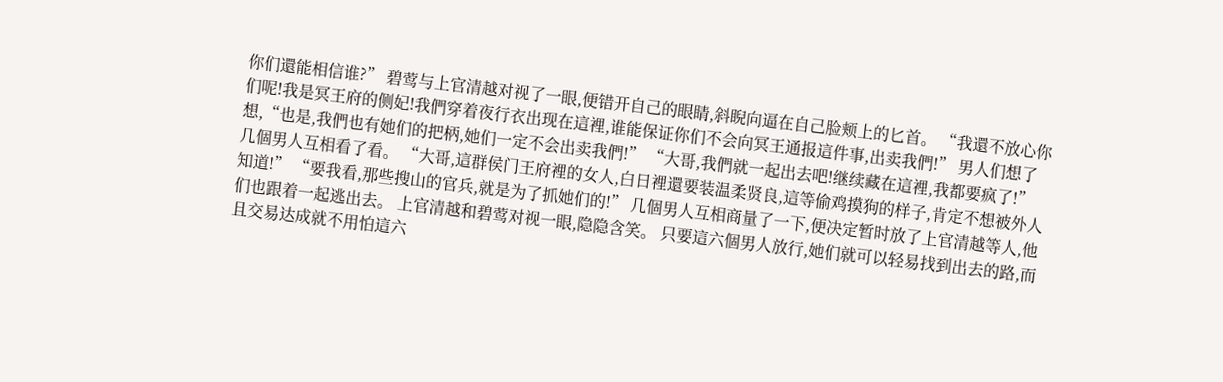你们還能相信谁?” 碧莺与上官清越对视了一眼,便错开自己的眼睛,斜睨向逼在自己脸颊上的匕首。 “我還不放心你们呢!我是冥王府的侧妃!我們穿着夜行衣出现在這裡,谁能保证你们不会向冥王通报這件事,出卖我們!” 男人们想了想,“也是,我們也有她们的把柄,她们一定不会出卖我們!” “大哥,我們就一起出去吧!继续藏在這裡,我都要疯了!” 几個男人互相看了看。 “大哥,這群侯门王府裡的女人,白日裡還要装温柔贤良,這等偷鸡摸狗的样子,肯定不想被外人知道!” “要我看,那些搜山的官兵,就是为了抓她们的!” 几個男人互相商量了一下,便决定暂时放了上官清越等人,他们也跟着一起逃出去。 上官清越和碧莺对视一眼,隐隐含笑。 只要這六個男人放行,她们就可以轻易找到出去的路,而且交易达成就不用怕這六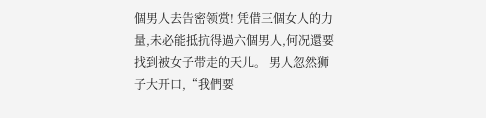個男人去告密领赏! 凭借三個女人的力量,未必能抵抗得過六個男人,何况還要找到被女子带走的天儿。 男人忽然狮子大开口,“我們要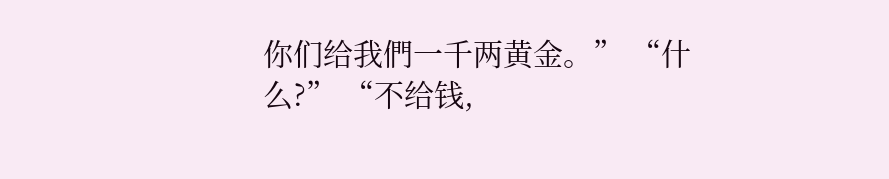你们给我們一千两黄金。” “什么?” “不给钱,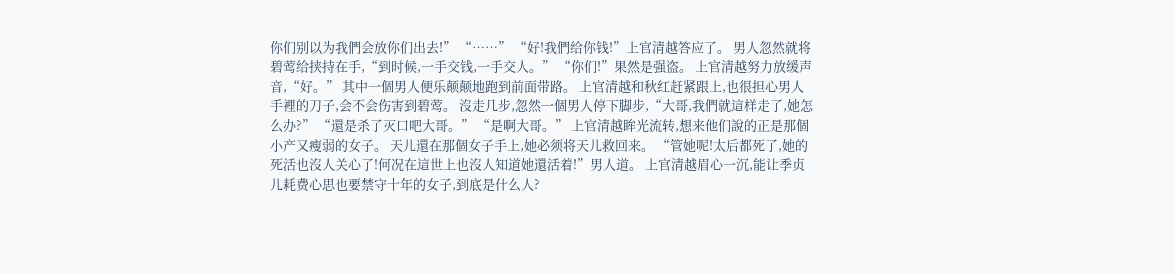你们别以为我們会放你们出去!” “……” “好!我們给你钱!”上官清越答应了。 男人忽然就将碧莺给挟持在手,“到时候,一手交钱,一手交人。” “你们!”果然是强盗。 上官清越努力放缓声音,“好。” 其中一個男人便乐颠颠地跑到前面带路。 上官清越和秋红赶紧跟上,也很担心男人手裡的刀子,会不会伤害到碧莺。 沒走几步,忽然一個男人停下脚步,“大哥,我們就這样走了,她怎么办?” “還是杀了灭口吧大哥。” “是啊大哥。” 上官清越眸光流转,想来他们說的正是那個小产又瘦弱的女子。 天儿還在那個女子手上,她必须将天儿救回来。 “管她呢!太后都死了,她的死活也沒人关心了!何况在這世上也沒人知道她還活着!”男人道。 上官清越眉心一沉,能让季贞儿耗费心思也要禁守十年的女子,到底是什么人?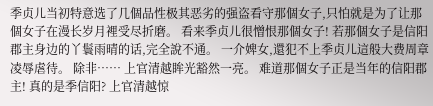季贞儿当初特意选了几個品性极其恶劣的强盗看守那個女子,只怕就是为了让那個女子在漫长岁月裡受尽折磨。 看来季贞儿很憎恨那個女子! 若那個女子是信阳郡主身边的丫鬟雨晴的话,完全說不通。 一介婢女,還犯不上季贞儿這般大费周章凌辱虐待。 除非…… 上官清越眸光豁然一亮。 难道那個女子正是当年的信阳郡主! 真的是季信阳? 上官清越惊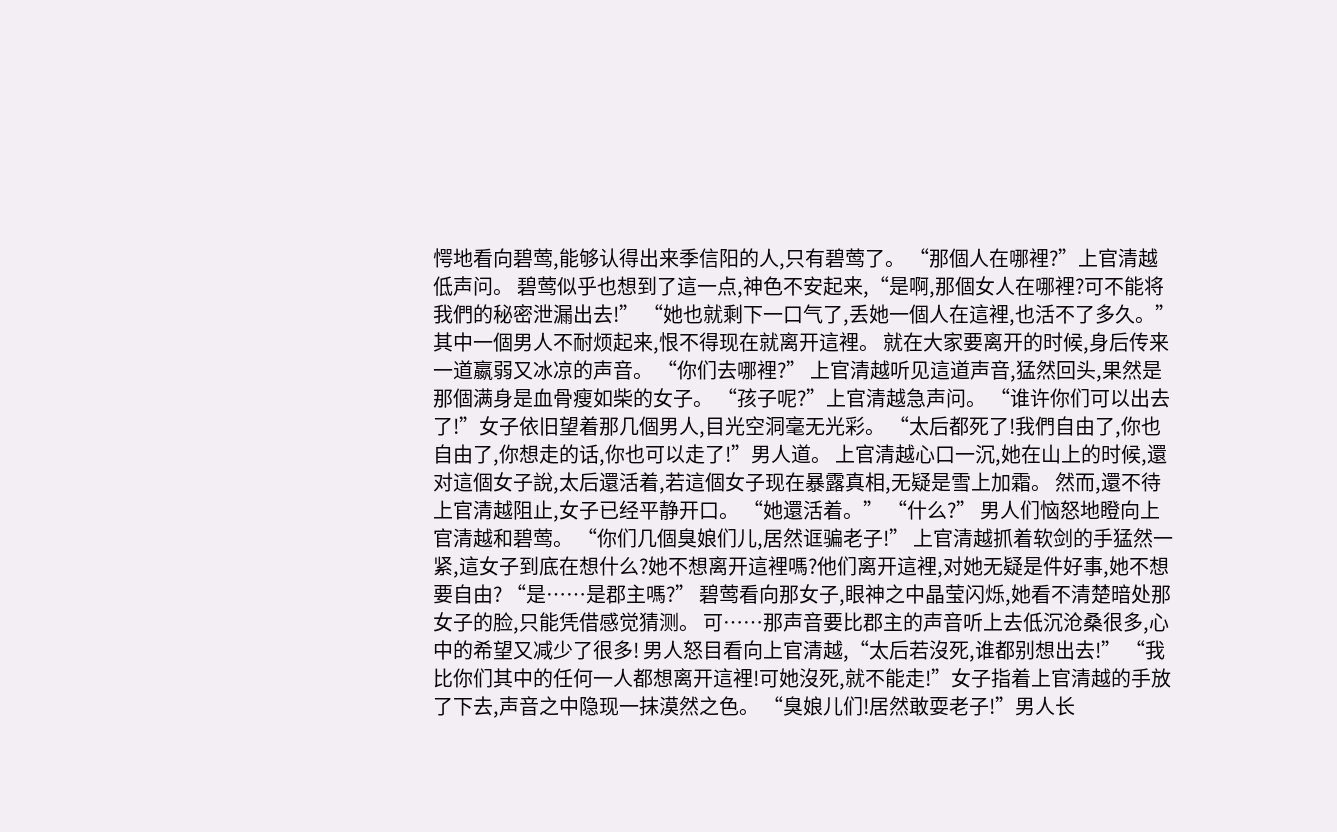愕地看向碧莺,能够认得出来季信阳的人,只有碧莺了。 “那個人在哪裡?”上官清越低声问。 碧莺似乎也想到了這一点,神色不安起来,“是啊,那個女人在哪裡?可不能将我們的秘密泄漏出去!” “她也就剩下一口气了,丢她一個人在這裡,也活不了多久。”其中一個男人不耐烦起来,恨不得现在就离开這裡。 就在大家要离开的时候,身后传来一道嬴弱又冰凉的声音。 “你们去哪裡?” 上官清越听见這道声音,猛然回头,果然是那個满身是血骨瘦如柴的女子。 “孩子呢?”上官清越急声问。 “谁许你们可以出去了!”女子依旧望着那几個男人,目光空洞毫无光彩。 “太后都死了!我們自由了,你也自由了,你想走的话,你也可以走了!”男人道。 上官清越心口一沉,她在山上的时候,還对這個女子說,太后還活着,若這個女子现在暴露真相,无疑是雪上加霜。 然而,還不待上官清越阻止,女子已经平静开口。 “她還活着。” “什么?” 男人们恼怒地瞪向上官清越和碧莺。 “你们几個臭娘们儿,居然诓骗老子!” 上官清越抓着软剑的手猛然一紧,這女子到底在想什么?她不想离开這裡嗎?他们离开這裡,对她无疑是件好事,她不想要自由? “是……是郡主嗎?” 碧莺看向那女子,眼神之中晶莹闪烁,她看不清楚暗处那女子的脸,只能凭借感觉猜测。 可……那声音要比郡主的声音听上去低沉沧桑很多,心中的希望又减少了很多! 男人怒目看向上官清越,“太后若沒死,谁都别想出去!” “我比你们其中的任何一人都想离开這裡!可她沒死,就不能走!”女子指着上官清越的手放了下去,声音之中隐现一抹漠然之色。 “臭娘儿们!居然敢耍老子!”男人长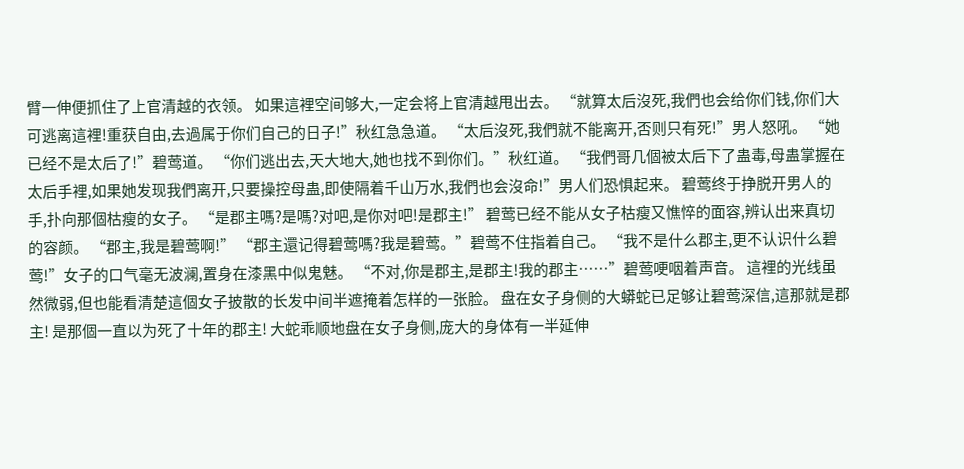臂一伸便抓住了上官清越的衣领。 如果這裡空间够大,一定会将上官清越甩出去。 “就算太后沒死,我們也会给你们钱,你们大可逃离這裡!重获自由,去過属于你们自己的日子!”秋红急急道。 “太后沒死,我們就不能离开,否则只有死!”男人怒吼。 “她已经不是太后了!”碧莺道。 “你们逃出去,天大地大,她也找不到你们。”秋红道。 “我們哥几個被太后下了蛊毒,母蛊掌握在太后手裡,如果她发现我們离开,只要操控母蛊,即使隔着千山万水,我們也会沒命!”男人们恐惧起来。 碧莺终于挣脱开男人的手,扑向那個枯瘦的女子。 “是郡主嗎?是嗎?对吧,是你对吧!是郡主!” 碧莺已经不能从女子枯瘦又憔悴的面容,辨认出来真切的容颜。 “郡主,我是碧莺啊!” “郡主還记得碧莺嗎?我是碧莺。”碧莺不住指着自己。 “我不是什么郡主,更不认识什么碧莺!”女子的口气毫无波澜,置身在漆黑中似鬼魅。 “不对,你是郡主,是郡主!我的郡主……”碧莺哽咽着声音。 這裡的光线虽然微弱,但也能看清楚這個女子披散的长发中间半遮掩着怎样的一张脸。 盘在女子身侧的大蟒蛇已足够让碧莺深信,這那就是郡主! 是那個一直以为死了十年的郡主! 大蛇乖顺地盘在女子身侧,庞大的身体有一半延伸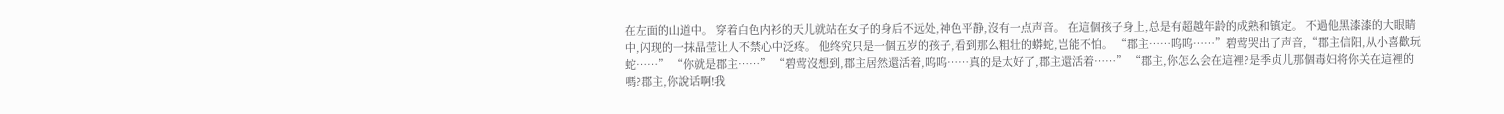在左面的山道中。 穿着白色内衫的天儿就站在女子的身后不远处,神色平静,沒有一点声音。 在這個孩子身上,总是有超越年龄的成熟和镇定。 不過他黑漆漆的大眼睛中,闪现的一抹晶莹让人不禁心中泛疼。 他终究只是一個五岁的孩子,看到那么粗壮的蟒蛇,岂能不怕。 “郡主……呜呜……”碧莺哭出了声音,“郡主信阳,从小喜歡玩蛇……” “你就是郡主……” “碧莺沒想到,郡主居然還活着,呜呜……真的是太好了,郡主還活着……” “郡主,你怎么会在這裡?是季贞儿那個毒妇将你关在這裡的嗎?郡主,你說话啊!我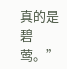真的是碧莺。”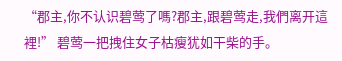“郡主,你不认识碧莺了嗎?郡主,跟碧莺走,我們离开這裡!” 碧莺一把拽住女子枯瘦犹如干柴的手。